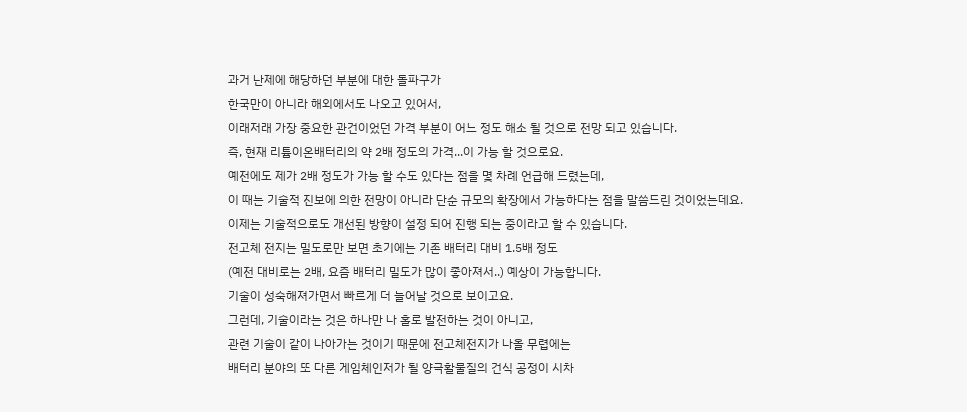과거 난제에 해당하던 부분에 대한 돌파구가
한국만이 아니라 해외에서도 나오고 있어서,
이래저래 가장 중요한 관건이었던 가격 부분이 어느 정도 해소 될 것으로 전망 되고 있습니다.
즉, 현재 리튬이온배터리의 약 2배 정도의 가격...이 가능 할 것으로요.
예전에도 제가 2배 정도가 가능 할 수도 있다는 점을 몇 차례 언급해 드렸는데,
이 때는 기술적 진보에 의한 전망이 아니라 단순 규모의 확장에서 가능하다는 점을 말씀드린 것이었는데요.
이제는 기술적으로도 개선된 방향이 설정 되어 진행 되는 중이라고 할 수 있습니다.
전고체 전지는 밀도로만 보면 초기에는 기존 배터리 대비 1.5배 정도
(예전 대비로는 2배, 요즘 배터리 밀도가 많이 좋아져서..) 예상이 가능합니다.
기술이 성숙해져가면서 빠르게 더 늘어날 것으로 보이고요.
그런데, 기술이라는 것은 하나만 나 홀로 발전하는 것이 아니고,
관련 기술이 같이 나아가는 것이기 때문에 전고체전지가 나올 무렵에는
배터리 분야의 또 다른 게임체인저가 될 양극활물질의 건식 공정이 시차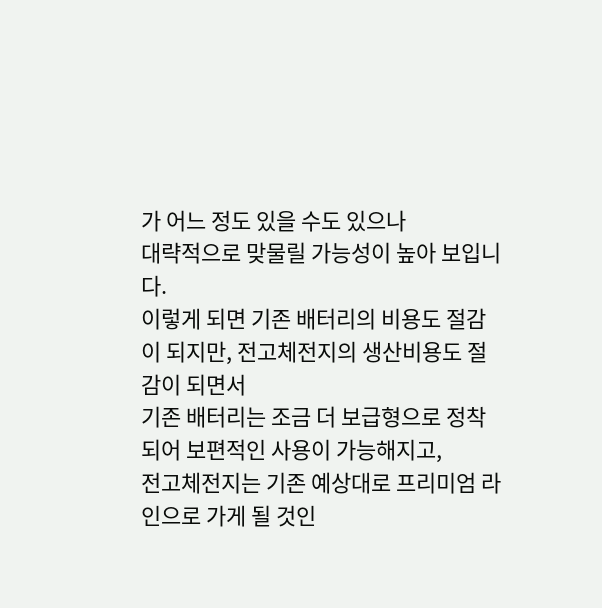가 어느 정도 있을 수도 있으나
대략적으로 맞물릴 가능성이 높아 보입니다.
이렇게 되면 기존 배터리의 비용도 절감이 되지만, 전고체전지의 생산비용도 절감이 되면서
기존 배터리는 조금 더 보급형으로 정착 되어 보편적인 사용이 가능해지고,
전고체전지는 기존 예상대로 프리미엄 라인으로 가게 될 것인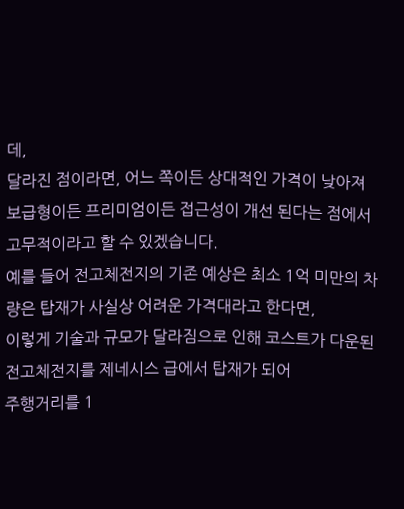데,
달라진 점이라면, 어느 쪽이든 상대적인 가격이 낮아져
보급형이든 프리미엄이든 접근성이 개선 된다는 점에서 고무적이라고 할 수 있겠습니다.
예를 들어 전고체전지의 기존 예상은 최소 1억 미만의 차량은 탑재가 사실상 어려운 가격대라고 한다면,
이렇게 기술과 규모가 달라짐으로 인해 코스트가 다운된 전고체전지를 제네시스 급에서 탑재가 되어
주행거리를 1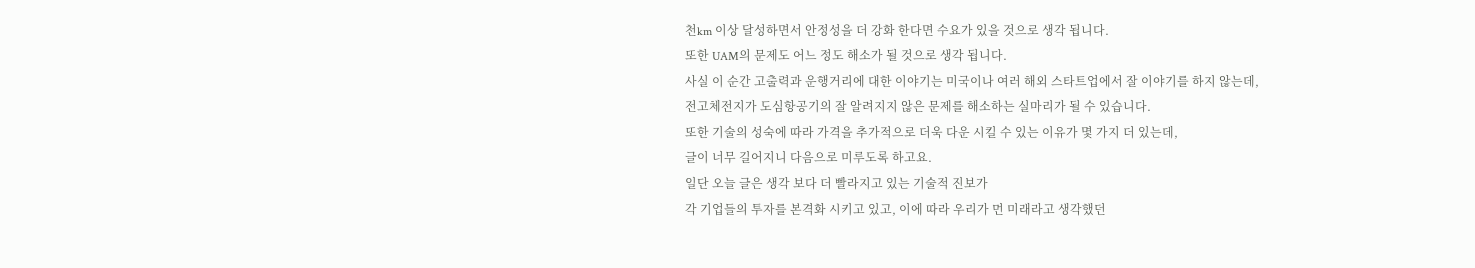천km 이상 달성하면서 안정성을 더 강화 한다면 수요가 있을 것으로 생각 됩니다.
또한 UAM의 문제도 어느 정도 해소가 될 것으로 생각 됩니다.
사실 이 순간 고출력과 운행거리에 대한 이야기는 미국이나 여러 해외 스타트업에서 잘 이야기를 하지 않는데,
전고체전지가 도심항공기의 잘 알려지지 않은 문제를 해소하는 실마리가 될 수 있습니다.
또한 기술의 성숙에 따라 가격을 추가적으로 더욱 다운 시킬 수 있는 이유가 몇 가지 더 있는데,
글이 너무 길어지니 다음으로 미루도록 하고요.
일단 오늘 글은 생각 보다 더 빨라지고 있는 기술적 진보가
각 기업들의 투자를 본격화 시키고 있고, 이에 따라 우리가 먼 미래라고 생각했던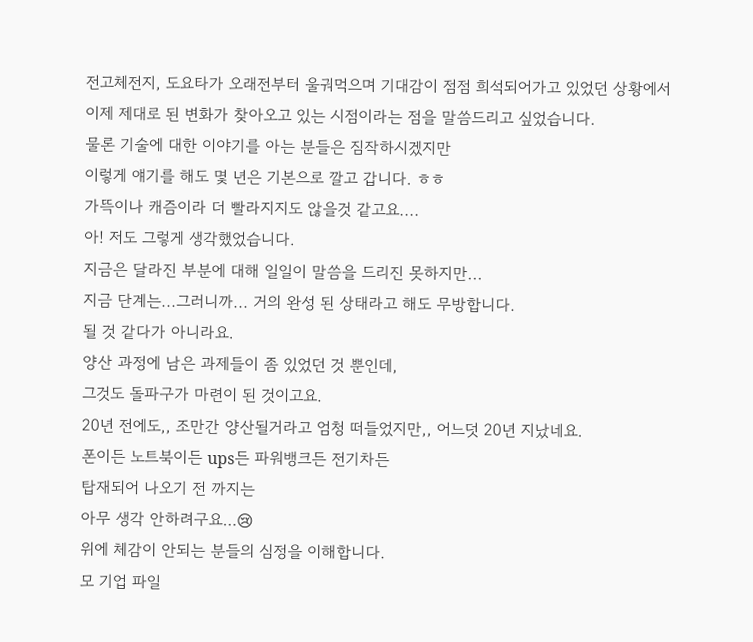전고체전지, 도요타가 오래전부터 울궈먹으며 기대감이 점점 희석되어가고 있었던 상황에서
이제 제대로 된 변화가 찾아오고 있는 시점이라는 점을 말씀드리고 싶었습니다.
물론 기술에 대한 이야기를 아는 분들은 짐작하시겠지만
이렇게 얘기를 해도 몇 년은 기본으로 깔고 갑니다. ㅎㅎ
가뜩이나 캐즘이라 더 빨라지지도 않을것 같고요....
아! 저도 그렇게 생각했었습니다.
지금은 달라진 부분에 대해 일일이 말씀을 드리진 못하지만...
지금 단계는...그러니까... 거의 완성 된 상태라고 해도 무방합니다.
될 것 같다가 아니라요.
양산 과정에 남은 과제들이 좀 있었던 것 뿐인데,
그것도 돌파구가 마련이 된 것이고요.
20년 전에도,, 조만간 양산될거라고 엄청 떠들었지만,, 어느덧 20년 지났네요.
폰이든 노트북이든 ups든 파워뱅크든 전기차든
탑재되어 나오기 전 까지는
아무 생각 안하려구요…😢
위에 체감이 안되는 분들의 심정을 이해합니다.
모 기업 파일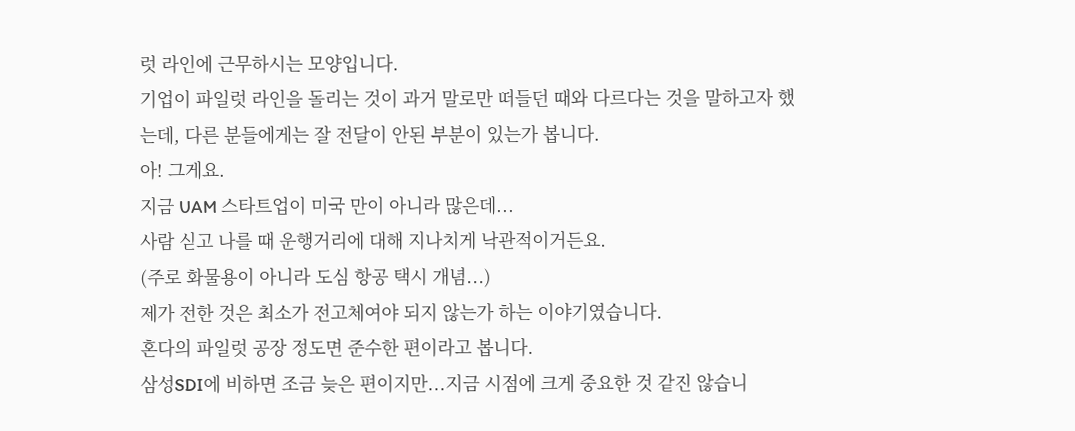럿 라인에 근무하시는 모양입니다.
기업이 파일럿 라인을 돌리는 것이 과거 말로만 떠들던 때와 다르다는 것을 말하고자 했는데, 다른 분들에게는 잘 전달이 안된 부분이 있는가 봅니다.
아! 그게요.
지금 UAM 스타트업이 미국 만이 아니라 많은데...
사람 싣고 나를 때 운행거리에 대해 지나치게 낙관적이거든요.
(주로 화물용이 아니라 도심 항공 택시 개념...)
제가 전한 것은 최소가 전고체여야 되지 않는가 하는 이야기였습니다.
혼다의 파일럿 공장 정도면 준수한 편이라고 봅니다.
삼성SDI에 비하면 조금 늦은 편이지만...지금 시점에 크게 중요한 것 같진 않습니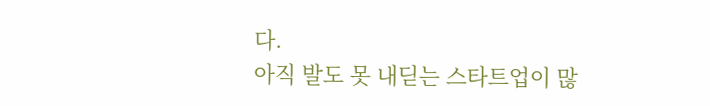다.
아직 발도 못 내딛는 스타트업이 많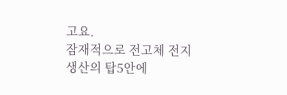고요.
잠재적으로 전고체 전지 생산의 탑5안에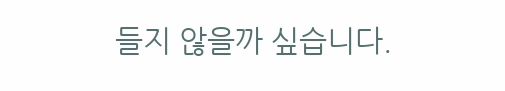들지 않을까 싶습니다.